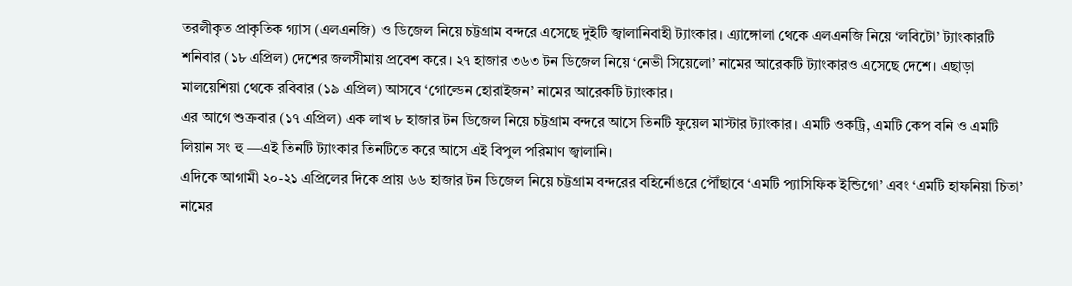তরলীকৃত প্রাকৃতিক গ্যাস (এলএনজি) ও ডিজেল নিয়ে চট্টগ্রাম বন্দরে এসেছে দুইটি জ্বালানিবাহী ট্যাংকার। এ্যাঙ্গোলা থেকে এলএনজি নিয়ে ‘লবিটো’ ট্যাংকারটি শনিবার (১৮ এপ্রিল) দেশের জলসীমায় প্রবেশ করে। ২৭ হাজার ৩৬৩ টন ডিজেল নিয়ে ‘নেভী সিয়েলো’ নামের আরেকটি ট্যাংকারও এসেছে দেশে। এছাড়া মালয়েশিয়া থেকে রবিবার (১৯ এপ্রিল) আসবে ‘গোল্ডেন হোরাইজন’ নামের আরেকটি ট্যাংকার।
এর আগে শুক্রবার (১৭ এপ্রিল) এক লাখ ৮ হাজার টন ডিজেল নিয়ে চট্টগ্রাম বন্দরে আসে তিনটি ফুয়েল মাস্টার ট্যাংকার। এমটি ওকট্রি, এমটি কেপ বনি ও এমটি লিয়ান সং হু —এই তিনটি ট্যাংকার তিনটিতে করে আসে এই বিপুল পরিমাণ জ্বালানি।
এদিকে আগামী ২০-২১ এপ্রিলের দিকে প্রায় ৬৬ হাজার টন ডিজেল নিয়ে চট্টগ্রাম বন্দরের বহির্নোঙরে পৌঁছাবে ‘এমটি প্যাসিফিক ইন্ডিগো’ এবং ‘এমটি হাফনিয়া চিতা’ নামের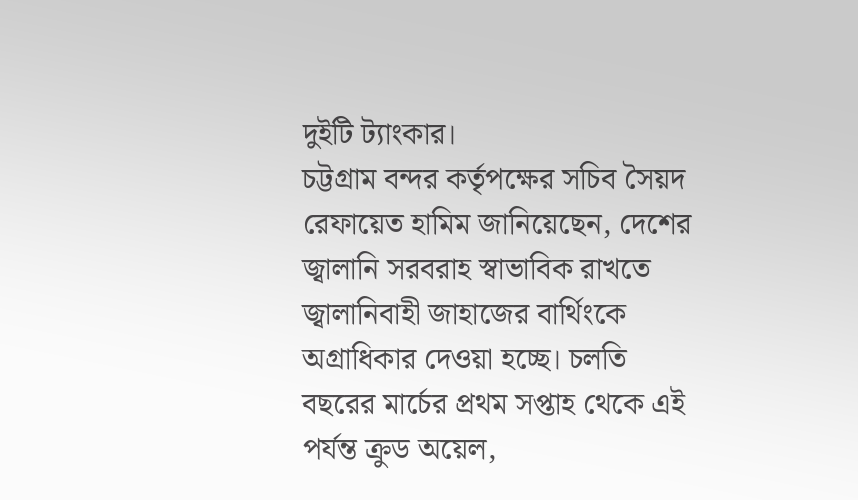দুইটি ট্যাংকার।
চট্টগ্রাম বন্দর কর্তৃপক্ষের সচিব সৈয়দ রেফায়েত হামিম জানিয়েছেন, দেশের জ্বালানি সরবরাহ স্বাভাবিক রাখতে জ্বালানিবাহী জাহাজের বার্থিংকে অগ্রাধিকার দেওয়া হচ্ছে। চলতি বছরের মার্চের প্রথম সপ্তাহ থেকে এই পর্যন্ত ক্রুড অয়েল,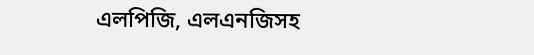এলপিজি, এলএনজিসহ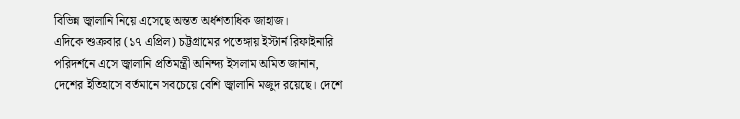বিভিন্ন জ্বালানি নিয়ে এসেছে অন্তত অর্ধশতাধিক জাহাজ।
এদিকে শুক্রবার (১৭ এপ্রিল) চট্টগ্রামের পতেঙ্গায় ইস্টার্ন রিফাইনারি পরিদর্শনে এসে জ্বালানি প্রতিমন্ত্রী অনিন্দ্য ইসলাম অমিত জানান, দেশের ইতিহাসে বর্তমানে সবচেয়ে বেশি জ্বালানি মজুদ রয়েছে। দেশে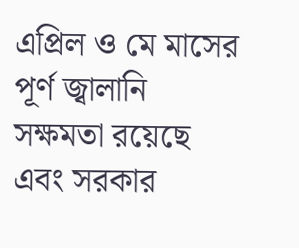এপ্রিল ও মে মাসের পূর্ণ জ্বালানি সক্ষমতা রয়েছে এবং সরকার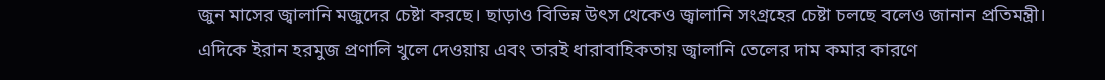জুন মাসের জ্বালানি মজুদের চেষ্টা করছে। ছাড়াও বিভিন্ন উৎস থেকেও জ্বালানি সংগ্রহের চেষ্টা চলছে বলেও জানান প্রতিমন্ত্রী।
এদিকে ইরান হরমুজ প্রণালি খুলে দেওয়ায় এবং তারই ধারাবাহিকতায় জ্বালানি তেলের দাম কমার কারণে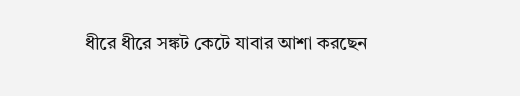ধীরে ধীরে সঙ্কট কেটে যাবার আশা করছেন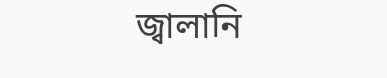জ্বালানি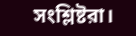সংশ্লিষ্টরা।